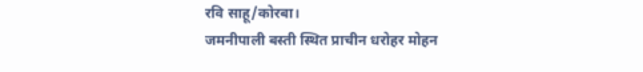रवि साहू/कोरबा।
जमनीपाली बस्ती स्थित प्राचीन धरोहर मोहन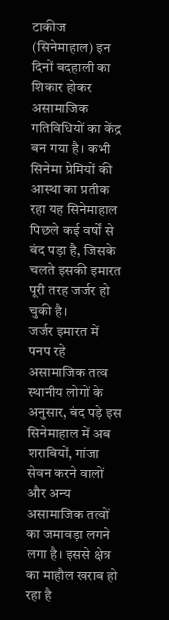टाकीज (सिनेमाहाल) इन दिनों बदहाली का शिकार होकर असामाजिक गतिविधियों का केंद्र बन गया है। कभी सिनेमा प्रेमियों की आस्था का प्रतीक रहा यह सिनेमाहाल पिछले कई वर्षों से बंद पड़ा है, जिसके चलते इसकी इमारत पूरी तरह जर्जर हो चुकी है।
जर्जर इमारत में पनप रहे असामाजिक तत्व
स्थानीय लोगों के अनुसार, बंद पड़े इस सिनेमाहाल में अब शराबियों, गांजा सेवन करने वालों और अन्य असामाजिक तत्वों का जमावड़ा लगने लगा है। इससे क्षेत्र का माहौल खराब हो रहा है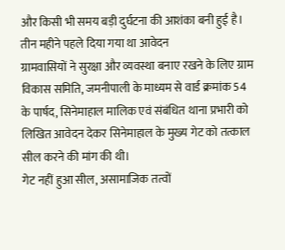और किसी भी समय बड़ी दुर्घटना की आशंका बनी हुई है।
तीन महीने पहले दिया गया था आवेदन
ग्रामवासियों ने सुरक्षा और व्यवस्था बनाए रखने के लिए ग्राम विकास समिति, जमनीपाली के माध्यम से वार्ड क्रमांक 54 के पार्षद, सिनेमाहाल मालिक एवं संबंधित थाना प्रभारी को लिखित आवेदन देकर सिनेमाहाल के मुख्य गेट को तत्काल सील करने की मांग की थी।
गेट नहीं हुआ सील, असामाजिक तत्वों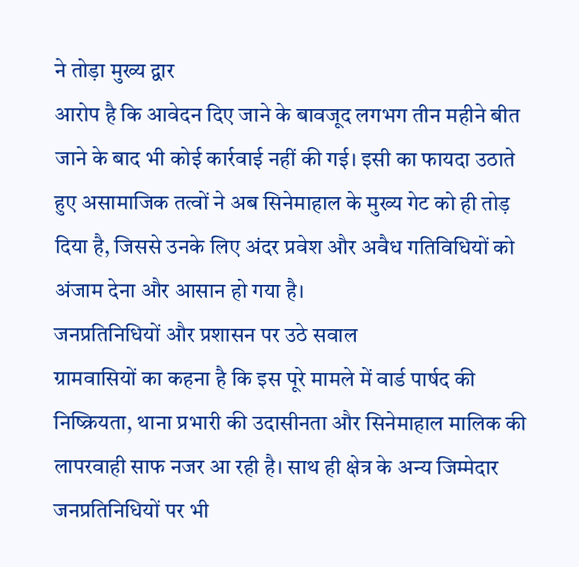ने तोड़ा मुख्य द्वार
आरोप है कि आवेदन दिए जाने के बावजूद लगभग तीन महीने बीत जाने के बाद भी कोई कार्रवाई नहीं की गई। इसी का फायदा उठाते हुए असामाजिक तत्वों ने अब सिनेमाहाल के मुख्य गेट को ही तोड़ दिया है, जिससे उनके लिए अंदर प्रवेश और अवैध गतिविधियों को अंजाम देना और आसान हो गया है।
जनप्रतिनिधियों और प्रशासन पर उठे सवाल
ग्रामवासियों का कहना है कि इस पूरे मामले में वार्ड पार्षद की निष्क्रियता, थाना प्रभारी की उदासीनता और सिनेमाहाल मालिक की लापरवाही साफ नजर आ रही है। साथ ही क्षेत्र के अन्य जिम्मेदार जनप्रतिनिधियों पर भी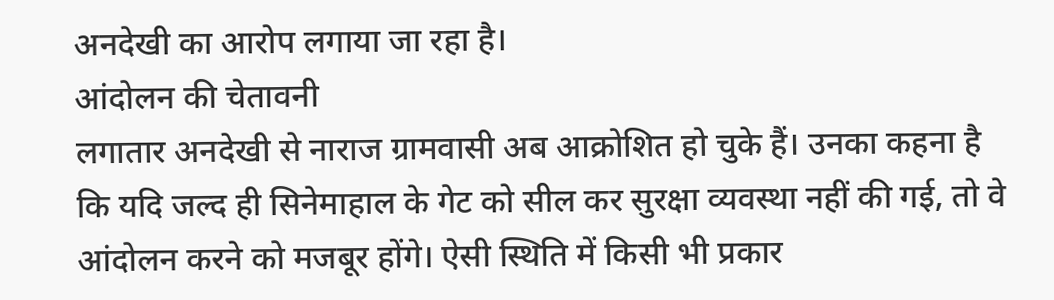अनदेखी का आरोप लगाया जा रहा है।
आंदोलन की चेतावनी
लगातार अनदेखी से नाराज ग्रामवासी अब आक्रोशित हो चुके हैं। उनका कहना है कि यदि जल्द ही सिनेमाहाल के गेट को सील कर सुरक्षा व्यवस्था नहीं की गई, तो वे आंदोलन करने को मजबूर होंगे। ऐसी स्थिति में किसी भी प्रकार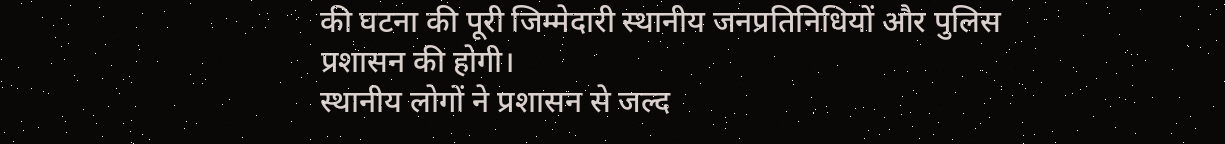की घटना की पूरी जिम्मेदारी स्थानीय जनप्रतिनिधियों और पुलिस प्रशासन की होगी।
स्थानीय लोगों ने प्रशासन से जल्द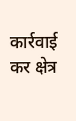कार्रवाई कर क्षेत्र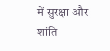में सुरक्षा और शांति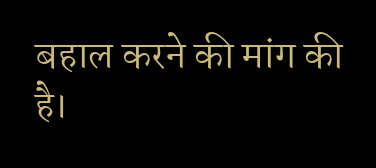बहाल करने की मांग की है।